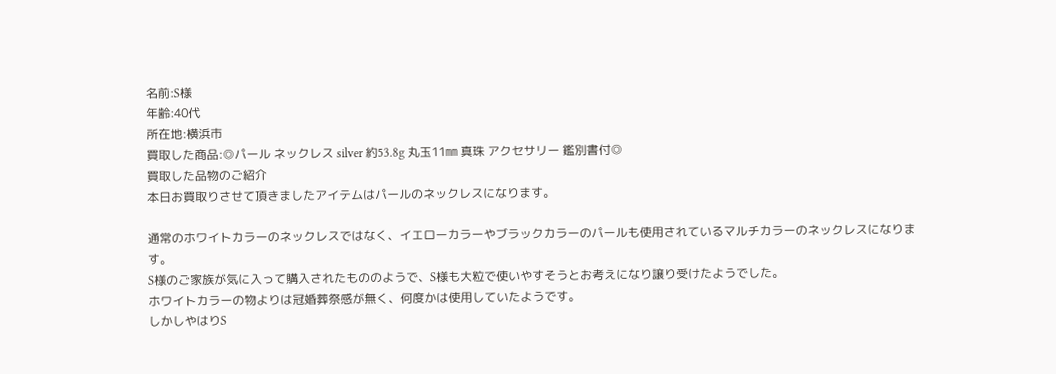名前:S様
年齢:40代
所在地:横浜市
買取した商品:◎パール ネックレス silver 約53.8g 丸玉11㎜ 真珠 アクセサリー 鑑別書付◎
買取した品物のご紹介
本日お買取りさせて頂きましたアイテムはパールのネックレスになります。

通常のホワイトカラーのネックレスではなく、イエローカラーやブラックカラーのパールも使用されているマルチカラーのネックレスになります。
S様のご家族が気に入って購入されたもののようで、S様も大粒で使いやすそうとお考えになり譲り受けたようでした。
ホワイトカラーの物よりは冠婚葬祭感が無く、何度かは使用していたようです。
しかしやはりS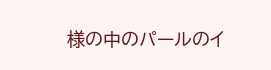様の中のパールのイ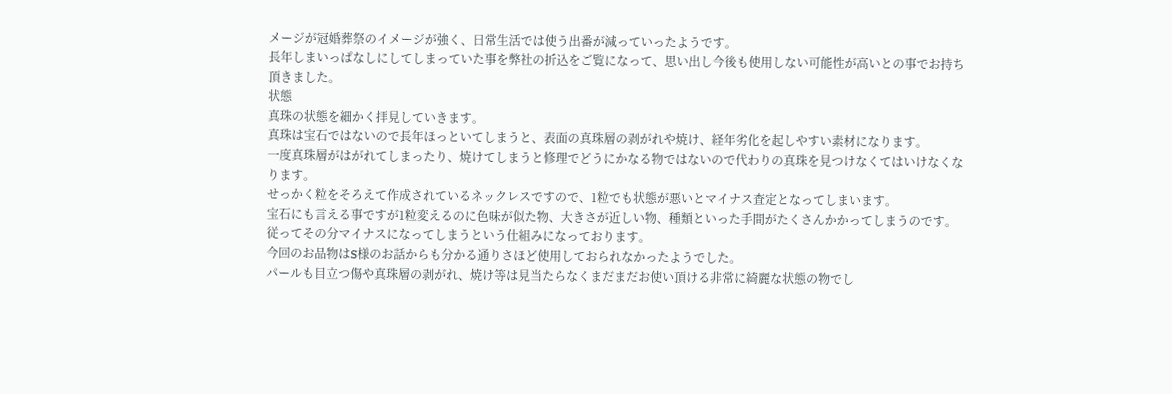メージが冠婚葬祭のイメージが強く、日常生活では使う出番が減っていったようです。
長年しまいっぱなしにしてしまっていた事を弊社の折込をご覧になって、思い出し今後も使用しない可能性が高いとの事でお持ち頂きました。
状態
真珠の状態を細かく拝見していきます。
真珠は宝石ではないので長年ほっといてしまうと、表面の真珠層の剥がれや焼け、経年劣化を起しやすい素材になります。
一度真珠層がはがれてしまったり、焼けてしまうと修理でどうにかなる物ではないので代わりの真珠を見つけなくてはいけなくなります。
せっかく粒をそろえて作成されているネックレスですので、1粒でも状態が悪いとマイナス査定となってしまいます。
宝石にも言える事ですが1粒変えるのに色味が似た物、大きさが近しい物、種類といった手間がたくさんかかってしまうのです。
従ってその分マイナスになってしまうという仕組みになっております。
今回のお品物はS様のお話からも分かる通りさほど使用しておられなかったようでした。
パールも目立つ傷や真珠層の剥がれ、焼け等は見当たらなくまだまだお使い頂ける非常に綺麗な状態の物でし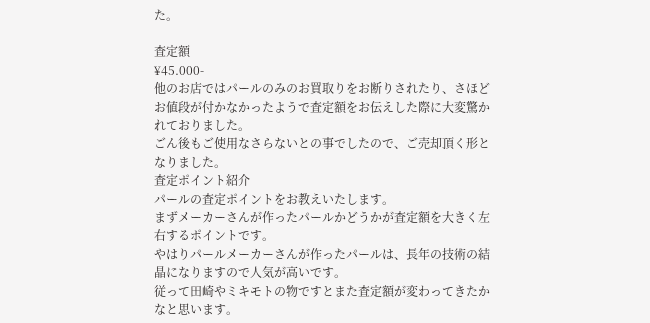た。

査定額
¥45.000-
他のお店ではパールのみのお買取りをお断りされたり、さほどお値段が付かなかったようで査定額をお伝えした際に大変驚かれておりました。
ごん後もご使用なさらないとの事でしたので、ご売却頂く形となりました。
査定ポイント紹介
パールの査定ポイントをお教えいたします。
まずメーカーさんが作ったパールかどうかが査定額を大きく左右するポイントです。
やはりパールメーカーさんが作ったパールは、長年の技術の結晶になりますので人気が高いです。
従って田崎やミキモトの物ですとまた査定額が変わってきたかなと思います。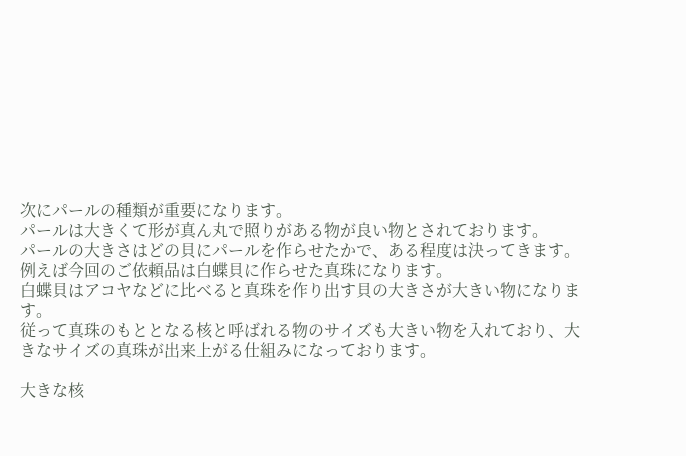次にパールの種類が重要になります。
パールは大きくて形が真ん丸で照りがある物が良い物とされております。
パールの大きさはどの貝にパールを作らせたかで、ある程度は決ってきます。
例えば今回のご依頼品は白蝶貝に作らせた真珠になります。
白蝶貝はアコヤなどに比べると真珠を作り出す貝の大きさが大きい物になります。
従って真珠のもととなる核と呼ばれる物のサイズも大きい物を入れており、大きなサイズの真珠が出来上がる仕組みになっております。

大きな核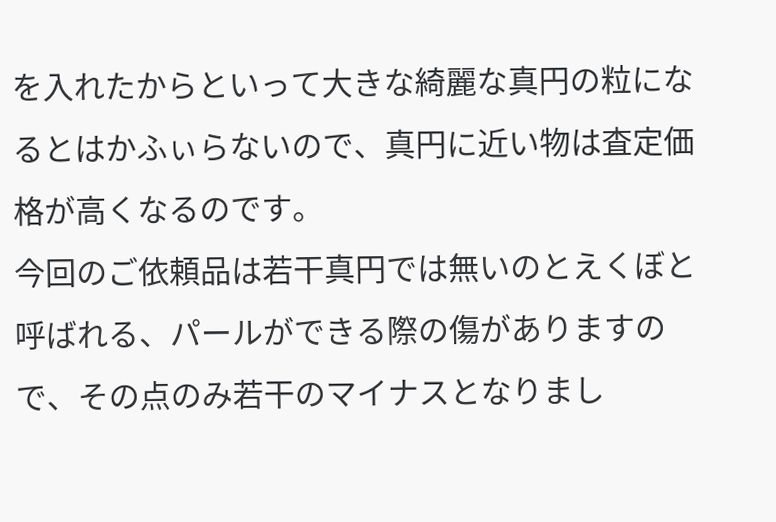を入れたからといって大きな綺麗な真円の粒になるとはかふぃらないので、真円に近い物は査定価格が高くなるのです。
今回のご依頼品は若干真円では無いのとえくぼと呼ばれる、パールができる際の傷がありますので、その点のみ若干のマイナスとなりまし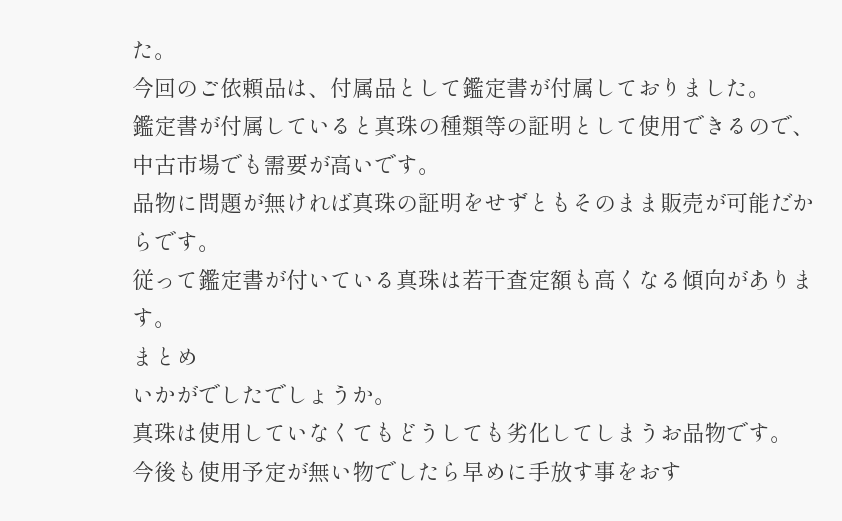た。
今回のご依頼品は、付属品として鑑定書が付属しておりました。
鑑定書が付属していると真珠の種類等の証明として使用できるので、中古市場でも需要が高いです。
品物に問題が無ければ真珠の証明をせずともそのまま販売が可能だからです。
従って鑑定書が付いている真珠は若干査定額も高くなる傾向があります。
まとめ
いかがでしたでしょうか。
真珠は使用していなくてもどうしても劣化してしまうお品物です。
今後も使用予定が無い物でしたら早めに手放す事をおす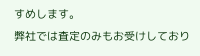すめします。
弊社では査定のみもお受けしており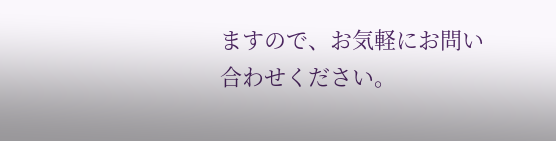ますので、お気軽にお問い合わせください。